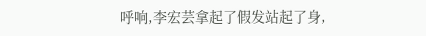呼响,李宏芸拿起了假发站起了身,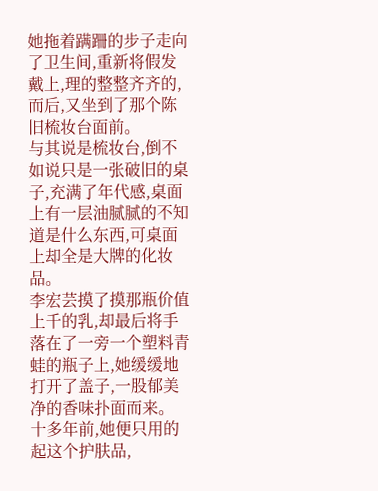她拖着蹒跚的步子走向了卫生间,重新将假发戴上,理的整整齐齐的,而后,又坐到了那个陈旧梳妆台面前。
与其说是梳妆台,倒不如说只是一张破旧的桌子,充满了年代感,桌面上有一层油腻腻的不知道是什么东西,可桌面上却全是大牌的化妆品。
李宏芸摸了摸那瓶价值上千的乳,却最后将手落在了一旁一个塑料青蛙的瓶子上,她缓缓地打开了盖子,一股郁美净的香味扑面而来。
十多年前,她便只用的起这个护肤品,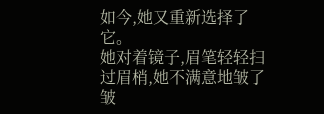如今,她又重新选择了它。
她对着镜子,眉笔轻轻扫过眉梢,她不满意地皱了皱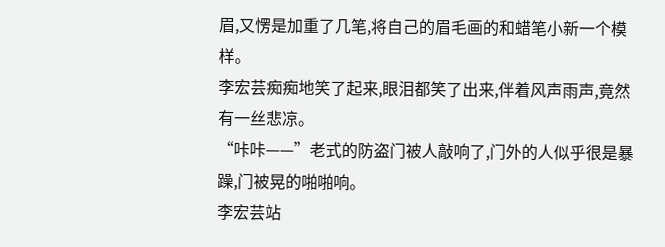眉,又愣是加重了几笔,将自己的眉毛画的和蜡笔小新一个模样。
李宏芸痴痴地笑了起来,眼泪都笑了出来,伴着风声雨声,竟然有一丝悲凉。
“咔咔——”老式的防盗门被人敲响了,门外的人似乎很是暴躁,门被晃的啪啪响。
李宏芸站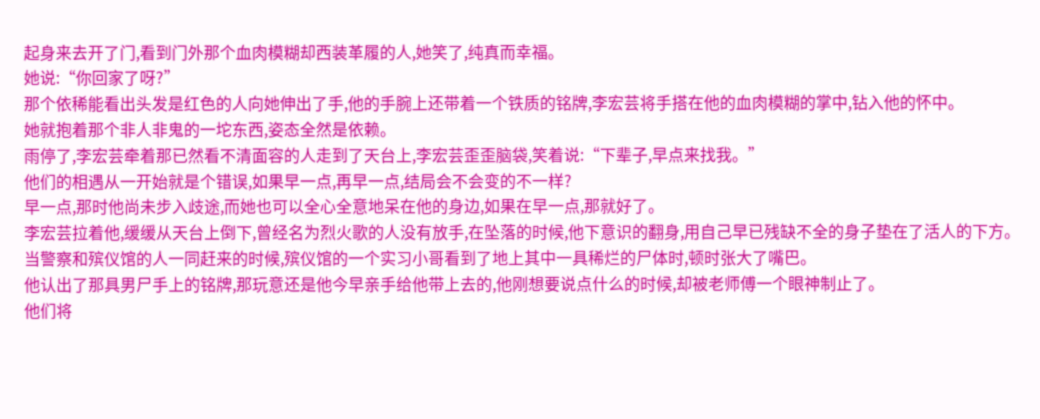起身来去开了门,看到门外那个血肉模糊却西装革履的人,她笑了,纯真而幸福。
她说:“你回家了呀?”
那个依稀能看出头发是红色的人向她伸出了手,他的手腕上还带着一个铁质的铭牌,李宏芸将手搭在他的血肉模糊的掌中,钻入他的怀中。
她就抱着那个非人非鬼的一坨东西,姿态全然是依赖。
雨停了,李宏芸牵着那已然看不清面容的人走到了天台上,李宏芸歪歪脑袋,笑着说:“下辈子,早点来找我。”
他们的相遇从一开始就是个错误,如果早一点,再早一点,结局会不会变的不一样?
早一点,那时他尚未步入歧途,而她也可以全心全意地呆在他的身边,如果在早一点,那就好了。
李宏芸拉着他,缓缓从天台上倒下,曾经名为烈火歌的人没有放手,在坠落的时候,他下意识的翻身,用自己早已残缺不全的身子垫在了活人的下方。
当警察和殡仪馆的人一同赶来的时候,殡仪馆的一个实习小哥看到了地上其中一具稀烂的尸体时,顿时张大了嘴巴。
他认出了那具男尸手上的铭牌,那玩意还是他今早亲手给他带上去的,他刚想要说点什么的时候,却被老师傅一个眼神制止了。
他们将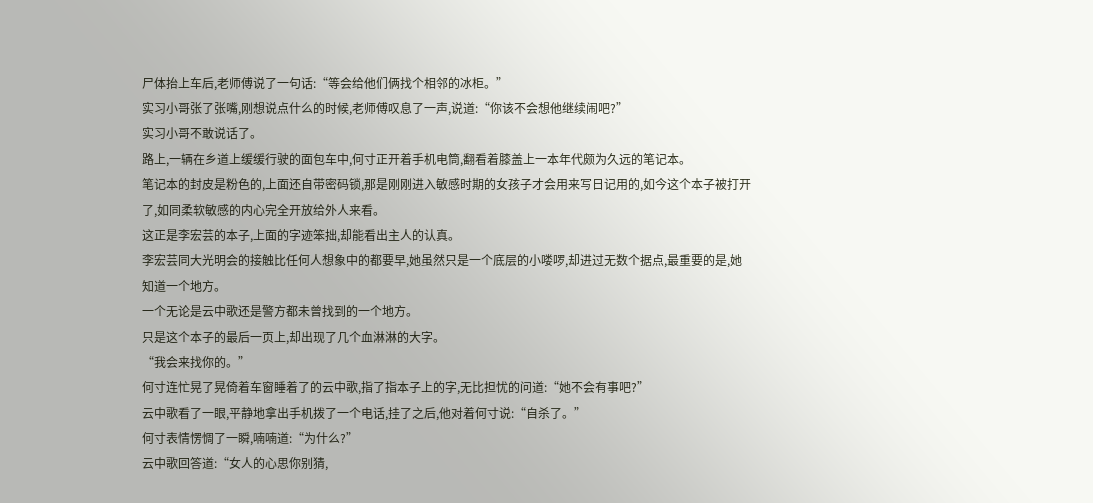尸体抬上车后,老师傅说了一句话:“等会给他们俩找个相邻的冰柜。”
实习小哥张了张嘴,刚想说点什么的时候,老师傅叹息了一声,说道:“你该不会想他继续闹吧?”
实习小哥不敢说话了。
路上,一辆在乡道上缓缓行驶的面包车中,何寸正开着手机电筒,翻看着膝盖上一本年代颇为久远的笔记本。
笔记本的封皮是粉色的,上面还自带密码锁,那是刚刚进入敏感时期的女孩子才会用来写日记用的,如今这个本子被打开了,如同柔软敏感的内心完全开放给外人来看。
这正是李宏芸的本子,上面的字迹笨拙,却能看出主人的认真。
李宏芸同大光明会的接触比任何人想象中的都要早,她虽然只是一个底层的小喽啰,却进过无数个据点,最重要的是,她知道一个地方。
一个无论是云中歌还是警方都未曾找到的一个地方。
只是这个本子的最后一页上,却出现了几个血淋淋的大字。
“我会来找你的。”
何寸连忙晃了晃倚着车窗睡着了的云中歌,指了指本子上的字,无比担忧的问道:“她不会有事吧?”
云中歌看了一眼,平静地拿出手机拨了一个电话,挂了之后,他对着何寸说:“自杀了。”
何寸表情愣惆了一瞬,喃喃道:“为什么?”
云中歌回答道:“女人的心思你别猜,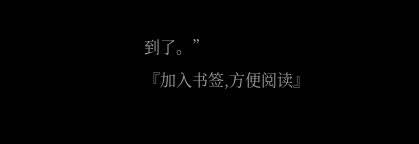到了。”
『加入书签,方便阅读』